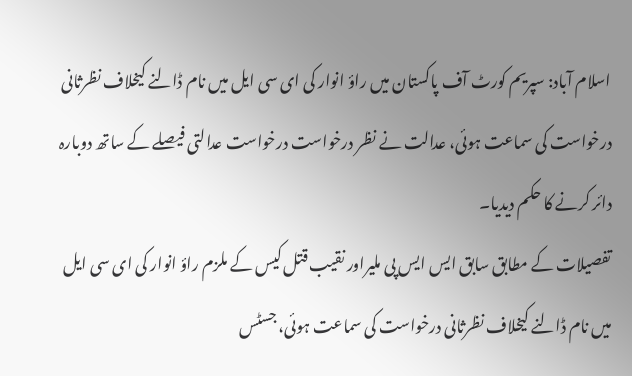اسلام آباد: سپریم کورٹ آف پاکستان میں راؤ انوار کی ای سی ایل میں نام ڈالنے کیخلاف نظرثانی درخواست کی سماعت ہوئی، عدالت نے نظر درخواست درخواست عدالتی فیصلے کے ساتھ دوبارہ دائر کرنے کا حکم دیدیا۔
تفصیلات کے مطابق سابق ایس ایس پی ملیراور نقیب قتل کیس کے ملزم راؤ انوار کی ای سی ایل میں نام ڈالنے کیخلاف نظرثانی درخواست کی سماعت ہوئی، جسٹس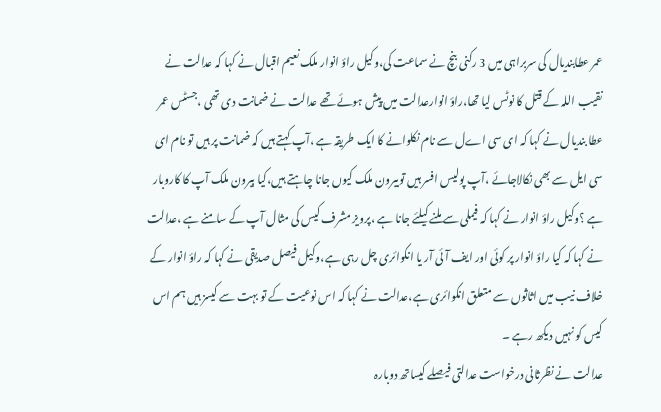عمر عطابندیال کی سربراہی میں 3 رکنی بنچ نے سماعت کی،وکیل راؤ انوار ملک نعیم اقبال نے کہا کہ عدالت نے نقیب اللہ کے قتل کا نوٹس لیا تھا،راؤ انوارعدالت میں پیش ہوئے تھے عدالت نے ضمانت دی تھی ،جسٹس عمر عطا بندیال نے کہا کہ ای سی اےل سے نام نکلوانے کا ایک طریقہ ہے ،آپ کہتے ہیں کہ ضمانت پر ہیں تو نام ای سی ایل سے بھی نکالاجائے ،آپ پولیس افسر ہیں توبیرون ملک کیوں جانا چاہتے ہیں،کیا بیرون ملک آپ کا کاروبار ہے ؟وکیل راؤ انوار نے کہا کہ فیملی سے ملنے کیلئے جانا ہے ،پرویز مشرف کیس کی مثال آپ کے سامنے ہے ،عدالت نے کہا کہ کیا راؤ انوار پر کوئی اور ایف آئی آر یا انکوائری چل رہی ہے،وکیل فیصل صدیقی نے کہا کہ راؤ انوار کے خلاف نیب میں اثاثوں سے متعلق انکوائری ہے،عدالت نے کہا کہ اس نوعیت کے تو بہت سے کیسز ہیں ہم اس کیس کو نہیں دیکھ رہے ۔
عدالت نے نظرثانی درخواست عدالتی فیصلے کیساتھ دوبارہ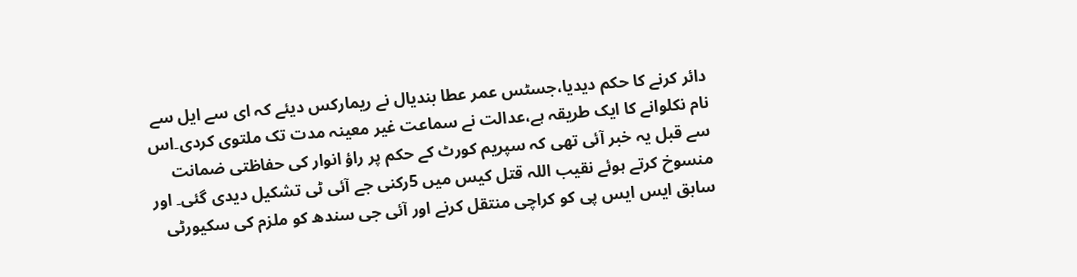دائر کرنے کا حکم دیدیا،جسٹس عمر عطا بندیال نے ریمارکس دیئے کہ ای سے ایل سے نام نکلوانے کا ایک طریقہ ہے،عدالت نے سماعت غیر معینہ مدت تک ملتوی کردی۔اس سے قبل یہ خبر آئی تھی کہ سپریم کورٹ کے حکم پر راؤ انوار کی حفاظتی ضمانت منسوخ کرتے ہوئے نقیب اللہ قتل کیس میں 5رکنی جے آئی ٹی تشکیل دیدی گئی۔ اور سابق ایس ایس پی کو کراچی منتقل کرنے اور آئی جی سندھ کو ملزم کی سکیورٹی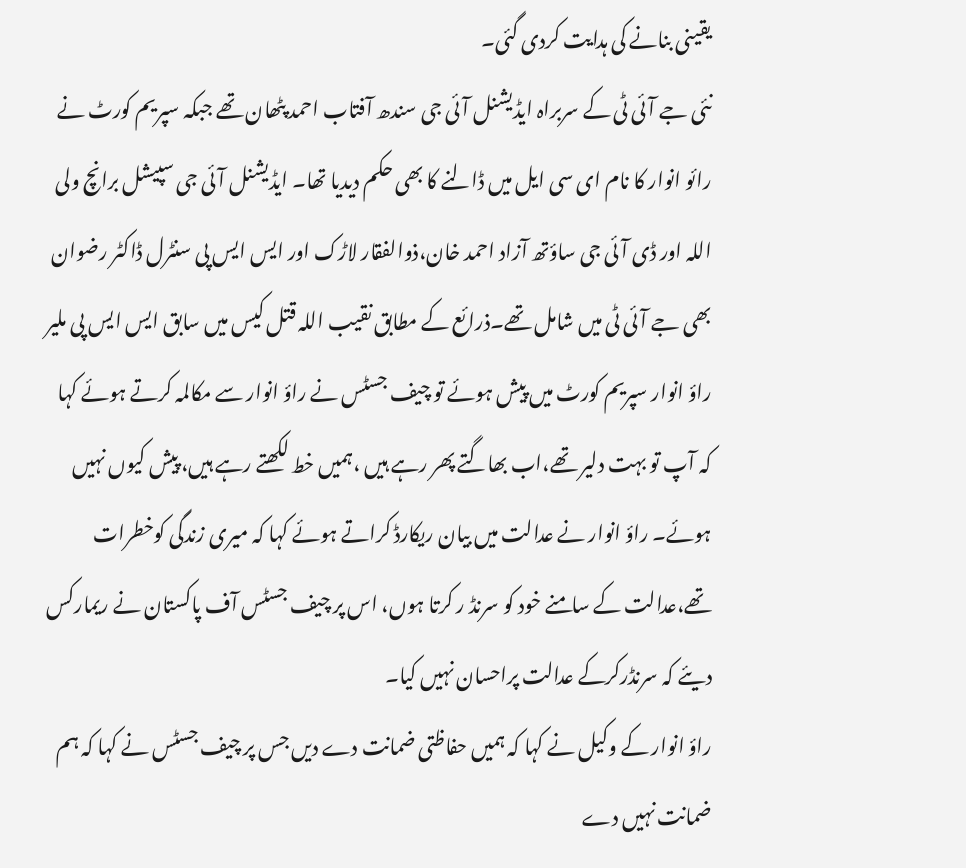یقینی بنانے کی ہدایت کردی گئی۔
نئی جے آئی ٹی کے سربراہ ایڈیشنل آئی جی سندھ آفتاب احمد پٹھان تھے جبکہ سپریم کورٹ نے رائو انوار کا نام ای سی ایل میں ڈالنے کا بھی حکم دیدیا تھا۔ ایڈیشنل آئی جی سپیشل برانچ ولی اللہ اور ڈی آئی جی ساؤتھ آزاد احمد خان،ذوالفقار لاڑک اور ایس ایس پی سنٹرل ڈاکٹر رضوان بھی جے آئی ٹی میں شامل تھے۔ذرائع کے مطابق نقیب اللہ قتل کیس میں سابق ایس ایس پی ملیر راؤ انوار سپریم کورٹ میں پیش ہوئے تو چیف جسٹس نے راؤ انوار سے مکالمہ کرتے ہوئے کہا کہ آپ تو بہت دلیر تھے،اب بھاگتے پھر رہے ہیں ،ہمیں خط لکھتے رہے ہیں، پیش کیوں نہیں ہوئے۔ راؤ انوار نے عدالت میں بیان ریکارڈ کراتے ہوئے کہا کہ میری زندگی کوخطرات تھے،عدالت کے سامنے خود کو سرنڈ ر کرتا ہوں، اس پر چیف جسٹس آف پاکستان نے ریمارکس دیئے کہ سرنڈرکرکے عدالت پراحسان نہیں کیا۔
راؤ انوار کے وکیل نے کہا کہ ہمیں حفاظتی ضمانت دے دیں جس پر چیف جسٹس نے کہا کہ ہم ضمانت نہیں دے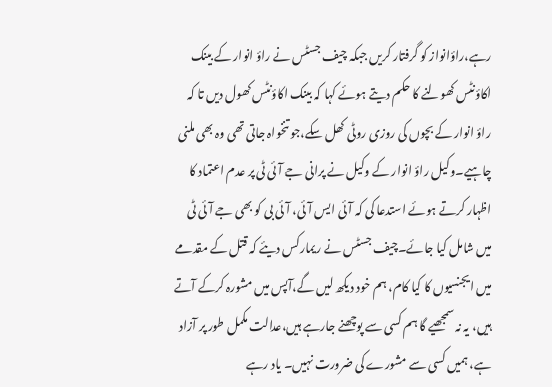رہے،راؤانواز کو گرفتار کریں جبکہ چیف جسٹس نے راؤ انوار کے بینک اکاؤنٹس کھولنے کا حکم دیتے ہوئے کہا کہ بینک اکاؤنٹس کھول دیں تا کہ راؤ انوار کے بچوں کی روزی روٹی کھل سکے،جو تنخواہ جاتی تھی وہ بھی ملنی چاہیے۔وکیل راؤ انوار کے وکیل نے پرانی جے آئی ٹی پر عدم اعتماد کا اظہار کرتے ہوئے استدعا کی کہ آئی ایس آئی، آئی بی کو بھی جے آئی ٹی میں شامل کیا جائے۔چیف جسٹس نے ریمارکس دیئے کہ قتل کے مقدمے میں ایجنسیوں کا کیا کام، ہم خود دیکھ لیں گے،آپس میں مشورہ کرکے آتے ہیں، یہ نہ سمجھیے گا ہم کسی سے پوچھنے جارہے ہیں،عدالت مکمل طور پر آزاد ہے، ہمیں کسی سے مشورے کی ضرورت نہیں۔ یاد رہے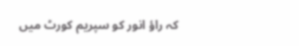کہ راؤ انور کو سپریم کورٹ میں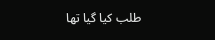طلب کیا گیا تھا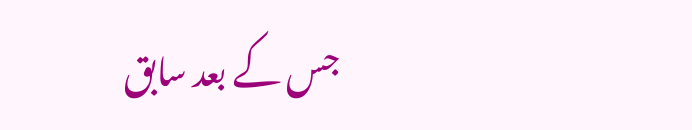جس کے بعد سابق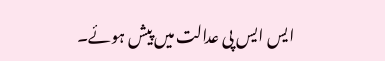ایس ایس پی عدالت میں پیش ہوئے۔